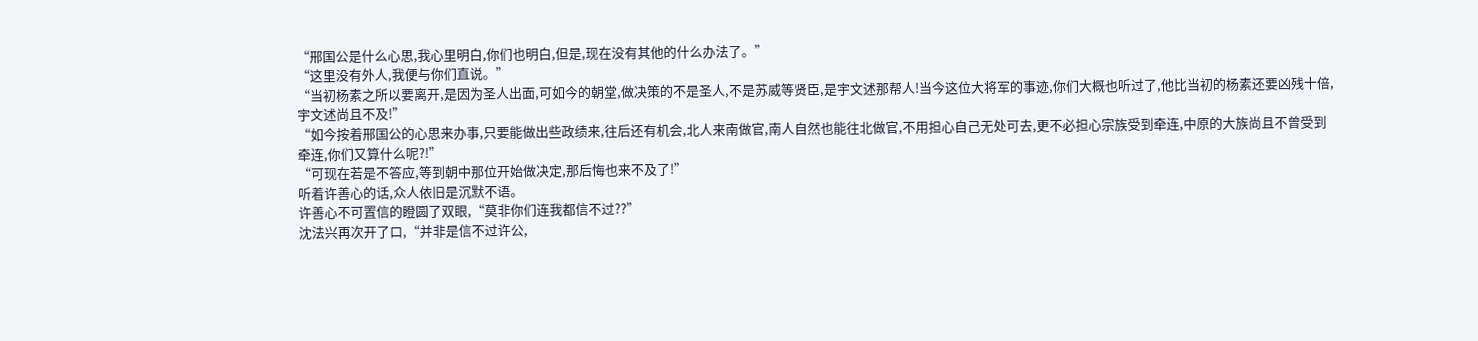“邢国公是什么心思,我心里明白,你们也明白,但是,现在没有其他的什么办法了。”
“这里没有外人,我便与你们直说。”
“当初杨素之所以要离开,是因为圣人出面,可如今的朝堂,做决策的不是圣人,不是苏威等贤臣,是宇文述那帮人!当今这位大将军的事迹,你们大概也听过了,他比当初的杨素还要凶残十倍,宇文述尚且不及!”
“如今按着邢国公的心思来办事,只要能做出些政绩来,往后还有机会,北人来南做官,南人自然也能往北做官,不用担心自己无处可去,更不必担心宗族受到牵连,中原的大族尚且不曾受到牵连,你们又算什么呢?!”
“可现在若是不答应,等到朝中那位开始做决定,那后悔也来不及了!”
听着许善心的话,众人依旧是沉默不语。
许善心不可置信的瞪圆了双眼,“莫非你们连我都信不过??”
沈法兴再次开了口,“并非是信不过许公,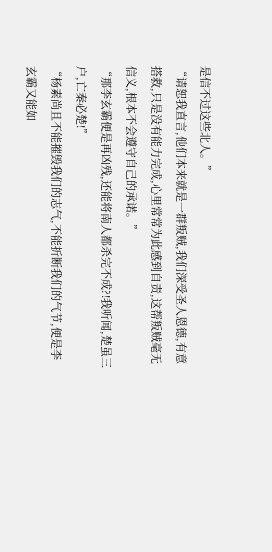是信不过这些北人。”
“请恕我直言,他们本来就是一群叛贼,我们深受圣人恩德,有意搭救,只是没有能力完成,心里常常为此感到自责,这帮叛贼毫无信义,根本不会遵守自己的承诺。”
“那李玄霸便是再凶残,还能将南人都杀完不成?!我听闻,楚虽三户,亡秦必楚!”
“杨素尚且不能摧毁我们的志气,不能折断我们的气节,便是李玄霸又能如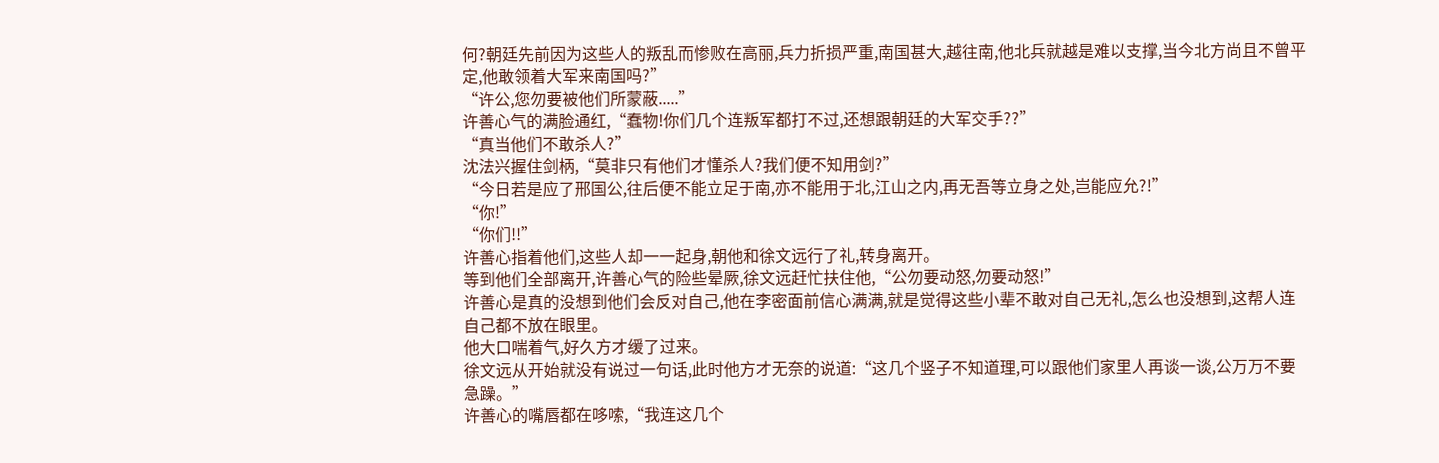何?朝廷先前因为这些人的叛乱而惨败在高丽,兵力折损严重,南国甚大,越往南,他北兵就越是难以支撑,当今北方尚且不曾平定,他敢领着大军来南国吗?”
“许公,您勿要被他们所蒙蔽.....”
许善心气的满脸通红,“蠢物!你们几个连叛军都打不过,还想跟朝廷的大军交手??”
“真当他们不敢杀人?”
沈法兴握住剑柄,“莫非只有他们才懂杀人?我们便不知用剑?”
“今日若是应了邢国公,往后便不能立足于南,亦不能用于北,江山之内,再无吾等立身之处,岂能应允?!”
“你!”
“你们!!”
许善心指着他们,这些人却一一起身,朝他和徐文远行了礼,转身离开。
等到他们全部离开,许善心气的险些晕厥,徐文远赶忙扶住他,“公勿要动怒,勿要动怒!”
许善心是真的没想到他们会反对自己,他在李密面前信心满满,就是觉得这些小辈不敢对自己无礼,怎么也没想到,这帮人连自己都不放在眼里。
他大口喘着气,好久方才缓了过来。
徐文远从开始就没有说过一句话,此时他方才无奈的说道:“这几个竖子不知道理,可以跟他们家里人再谈一谈,公万万不要急躁。”
许善心的嘴唇都在哆嗦,“我连这几个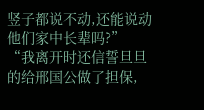竖子都说不动,还能说动他们家中长辈吗?”
“我离开时还信誓旦旦的给邢国公做了担保,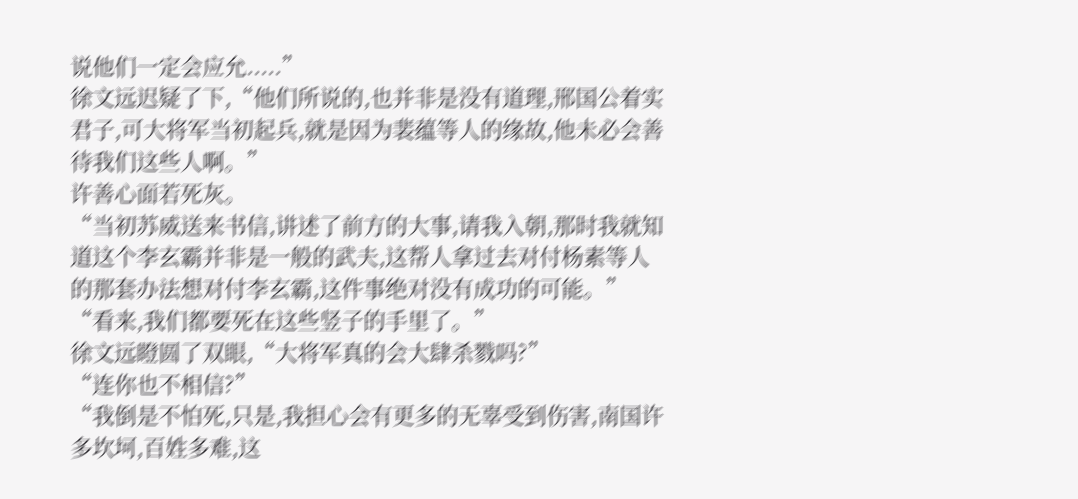说他们一定会应允.....”
徐文远迟疑了下,“他们所说的,也并非是没有道理,邢国公着实君子,可大将军当初起兵,就是因为裴蕴等人的缘故,他未必会善待我们这些人啊。”
许善心面若死灰。
“当初苏威送来书信,讲述了前方的大事,请我入朝,那时我就知道这个李玄霸并非是一般的武夫,这帮人拿过去对付杨素等人的那套办法想对付李玄霸,这件事绝对没有成功的可能。”
“看来,我们都要死在这些竖子的手里了。”
徐文远瞪圆了双眼,“大将军真的会大肆杀戮吗?”
“连你也不相信?”
“我倒是不怕死,只是,我担心会有更多的无辜受到伤害,南国许多坎坷,百姓多难,这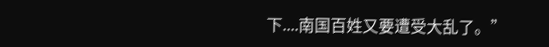下....南国百姓又要遭受大乱了。”